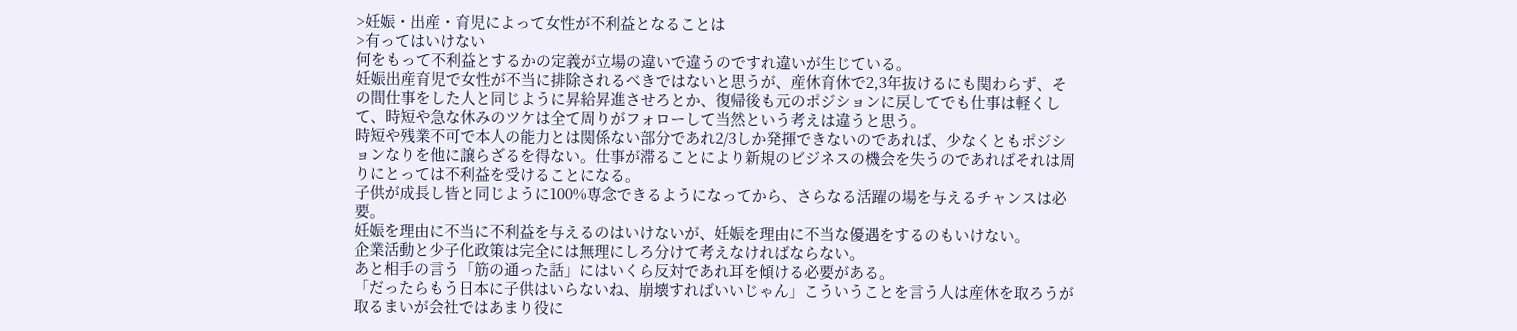>妊娠・出産・育児によって女性が不利益となることは
>有ってはいけない
何をもって不利益とするかの定義が立場の違いで違うのですれ違いが生じている。
妊娠出産育児で女性が不当に排除されるべきではないと思うが、産休育休で2,3年抜けるにも関わらず、その間仕事をした人と同じように昇給昇進させろとか、復帰後も元のポジションに戻してでも仕事は軽くして、時短や急な休みのツケは全て周りがフォローして当然という考えは違うと思う。
時短や残業不可で本人の能力とは関係ない部分であれ2/3しか発揮できないのであれば、少なくともポジションなりを他に譲らざるを得ない。仕事が滞ることにより新規のビジネスの機会を失うのであればそれは周りにとっては不利益を受けることになる。
子供が成長し皆と同じように100%専念できるようになってから、さらなる活躍の場を与えるチャンスは必要。
妊娠を理由に不当に不利益を与えるのはいけないが、妊娠を理由に不当な優遇をするのもいけない。
企業活動と少子化政策は完全には無理にしろ分けて考えなければならない。
あと相手の言う「筋の通った話」にはいくら反対であれ耳を傾ける必要がある。
「だったらもう日本に子供はいらないね、崩壊すればいいじゃん」こういうことを言う人は産休を取ろうが取るまいが会社ではあまり役に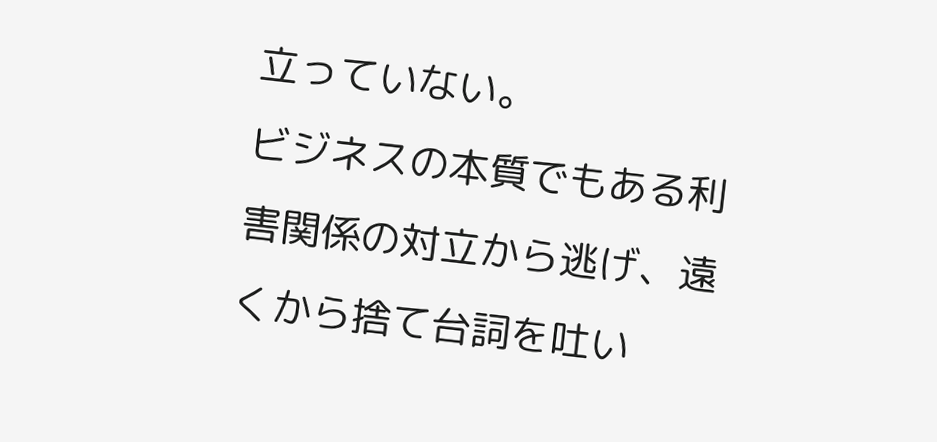立っていない。
ビジネスの本質でもある利害関係の対立から逃げ、遠くから捨て台詞を吐い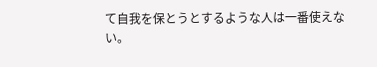て自我を保とうとするような人は一番使えない。